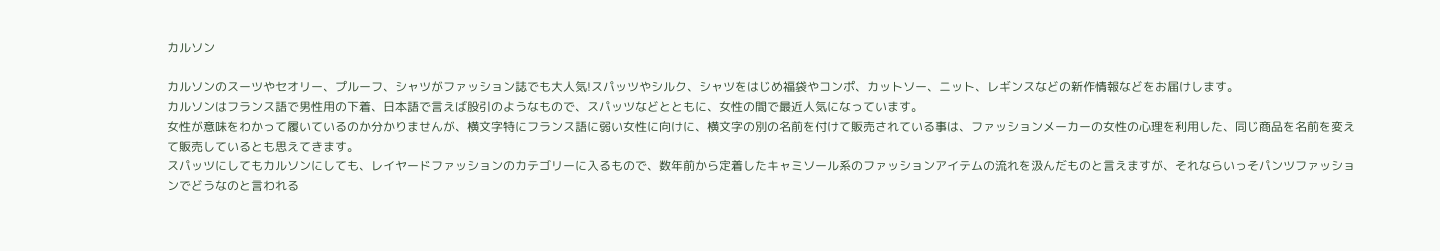カルソン

カルソンのスーツやセオリー、プルーフ、シャツがファッション誌でも大人気!スパッツやシルク、シャツをはじめ福袋やコンポ、カットソー、ニット、レギンスなどの新作情報などをお届けします。
カルソンはフランス語で男性用の下着、日本語で言えば股引のようなもので、スパッツなどとともに、女性の間で最近人気になっています。
女性が意味をわかって履いているのか分かりませんが、横文字特にフランス語に弱い女性に向けに、横文字の別の名前を付けて販売されている事は、ファッションメーカーの女性の心理を利用した、同じ商品を名前を変えて販売しているとも思えてきます。
スパッツにしてもカルソンにしても、レイヤードファッションのカテゴリーに入るもので、数年前から定着したキャミソール系のファッションアイテムの流れを汲んだものと言えますが、それならいっそパンツファッションでどうなのと言われる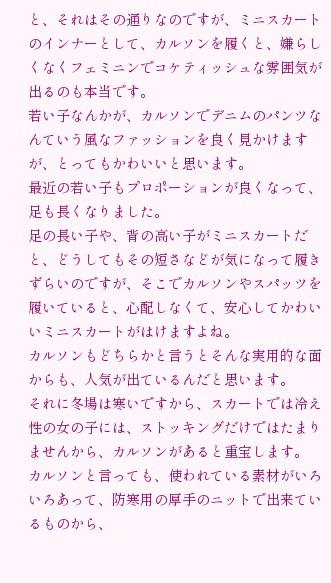と、それはその通りなのですが、ミニスカートのインナーとして、カルソンを履くと、嫌らしくなくフェミニンでコケティッシュな雰囲気が出るのも本当です。
若い子なんかが、カルソンでデニムのパンツなんていう風なファッションを良く見かけますが、とってもかわいいと思います。
最近の若い子もプロポーションが良くなって、足も長くなりました。
足の長い子や、背の高い子がミニスカートだと、どうしてもその短さなどが気になって履きずらいのですが、そこでカルソンやスパッツを履いていると、心配しなくて、安心してかわいいミニスカートがはけますよね。
カルソンもどちらかと言うとそんな実用的な面からも、人気が出ているんだと思います。
それに冬場は寒いですから、スカートでは冷え性の女の子には、ストッキングだけではたまりませんから、カルソンがあると重宝します。
カルソンと言っても、使われている素材がいろいろあって、防寒用の厚手のニットで出来ているものから、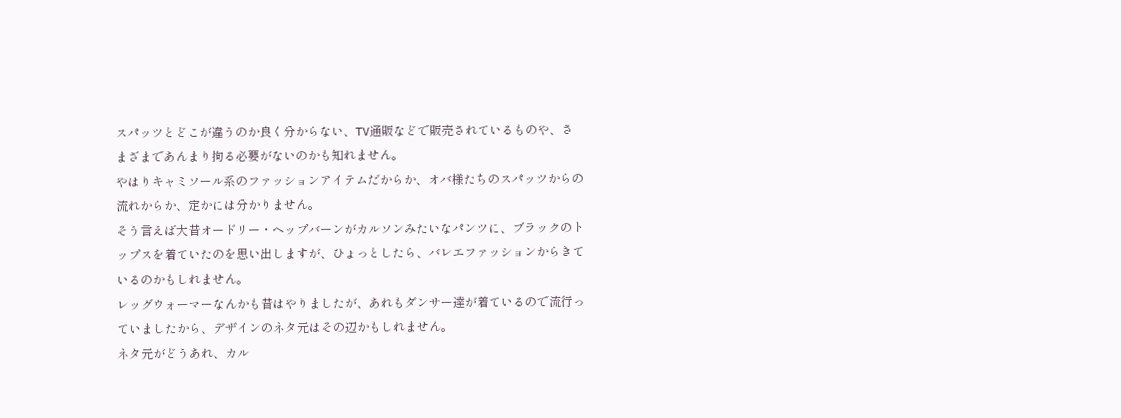スパッツとどこが違うのか良く分からない、TV通販などで販売されているものや、さまざまであんまり拘る必要がないのかも知れません。
やはりキャミソール系のファッションアイテムだからか、オバ様たちのスパッツからの流れからか、定かには分かりません。
そう言えば大昔オードリー・ヘップバーンがカルソンみたいなパンツに、ブラックのトップスを着ていたのを思い出しますが、ひょっとしたら、バレエファッションからきているのかもしれません。
レッグウォーマーなんかも昔はやりましたが、あれもダンサー達が着ているので流行っていましたから、デザインのネタ元はその辺かもしれません。
ネタ元がどうあれ、カル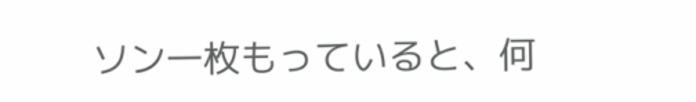ソン一枚もっていると、何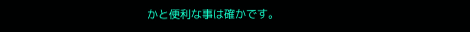かと便利な事は確かです。